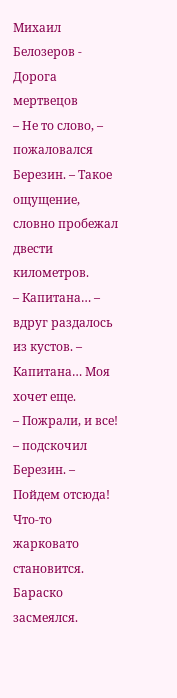Михаил Белозеров - Дорога мертвецов
– Не то слово, – пожаловался Березин. – Такое ощущение, словно пробежал двести километров.
– Капитана… – вдруг раздалось из кустов. – Капитана… Моя хочет еще.
– Пожрали, и все! – подскочил Березин. – Пойдем отсюда! Что-то жарковато становится.
Бараско засмеялся.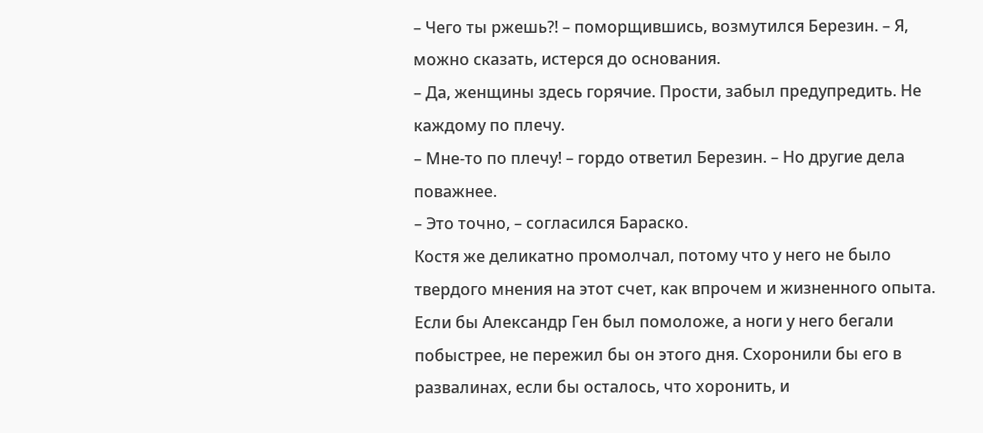– Чего ты ржешь?! – поморщившись, возмутился Березин. – Я, можно сказать, истерся до основания.
– Да, женщины здесь горячие. Прости, забыл предупредить. Не каждому по плечу.
– Мне-то по плечу! – гордо ответил Березин. – Но другие дела поважнее.
– Это точно, – согласился Бараско.
Костя же деликатно промолчал, потому что у него не было твердого мнения на этот счет, как впрочем и жизненного опыта.
Если бы Александр Ген был помоложе, а ноги у него бегали побыстрее, не пережил бы он этого дня. Схоронили бы его в развалинах, если бы осталось, что хоронить, и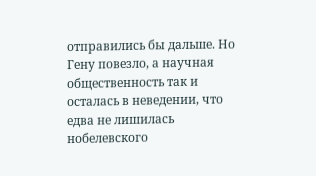отправились бы дальше. Но Гену повезло, а научная общественность так и осталась в неведении, что едва не лишилась нобелевского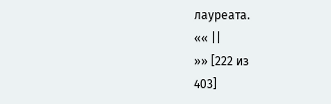лауреата.
«« ||
»» [222 из
403]